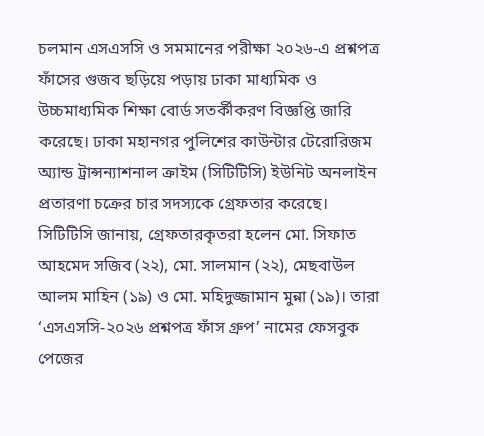চলমান এসএসসি ও সমমানের পরীক্ষা ২০২৬-এ প্রশ্নপত্র ফাঁসের গুজব ছড়িয়ে পড়ায় ঢাকা মাধ্যমিক ও উচ্চমাধ্যমিক শিক্ষা বোর্ড সতর্কীকরণ বিজ্ঞপ্তি জারি করেছে। ঢাকা মহানগর পুলিশের কাউন্টার টেরোরিজম অ্যান্ড ট্রান্সন্যাশনাল ক্রাইম (সিটিটিসি) ইউনিট অনলাইন প্রতারণা চক্রের চার সদস্যকে গ্রেফতার করেছে।
সিটিটিসি জানায়, গ্রেফতারকৃতরা হলেন মো. সিফাত আহমেদ সজিব (২২), মো. সালমান (২২), মেছবাউল আলম মাহিন (১৯) ও মো. মহিদুজ্জামান মুন্না (১৯)। তারা ‘এসএসসি-২০২৬ প্রশ্নপত্র ফাঁস গ্রুপ’ নামের ফেসবুক পেজের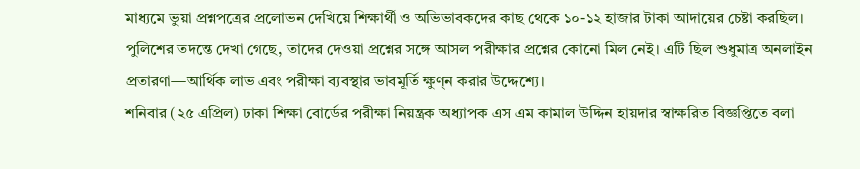মাধ্যমে ভুয়া প্রশ্নপত্রের প্রলোভন দেখিয়ে শিক্ষার্থী ও অভিভাবকদের কাছ থেকে ১০-১২ হাজার টাকা আদায়ের চেষ্টা করছিল। পুলিশের তদন্তে দেখা গেছে, তাদের দেওয়া প্রশ্নের সঙ্গে আসল পরীক্ষার প্রশ্নের কোনো মিল নেই। এটি ছিল শুধুমাত্র অনলাইন প্রতারণা—আর্থিক লাভ এবং পরীক্ষা ব্যবস্থার ভাবমূর্তি ক্ষুণ্ন করার উদ্দেশ্যে।
শনিবার (২৫ এপ্রিল) ঢাকা শিক্ষা বোর্ডের পরীক্ষা নিয়ন্ত্রক অধ্যাপক এস এম কামাল উদ্দিন হায়দার স্বাক্ষরিত বিজ্ঞপ্তিতে বলা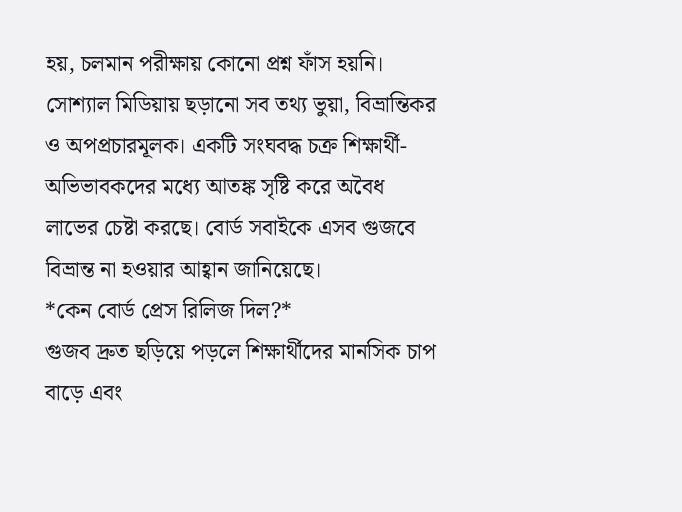হয়, চলমান পরীক্ষায় কোনো প্রশ্ন ফাঁস হয়নি। সোশ্যাল মিডিয়ায় ছড়ানো সব তথ্য ভুয়া, বিভ্রান্তিকর ও অপপ্রচারমূলক। একটি সংঘবদ্ধ চক্র শিক্ষার্থী-অভিভাবকদের মধ্যে আতঙ্ক সৃষ্টি করে অবৈধ লাভের চেষ্টা করছে। বোর্ড সবাইকে এসব গুজবে বিভ্রান্ত না হওয়ার আহ্বান জানিয়েছে।
*কেন বোর্ড প্রেস রিলিজ দিল?*
গুজব দ্রুত ছড়িয়ে পড়লে শিক্ষার্থীদের মানসিক চাপ বাড়ে এবং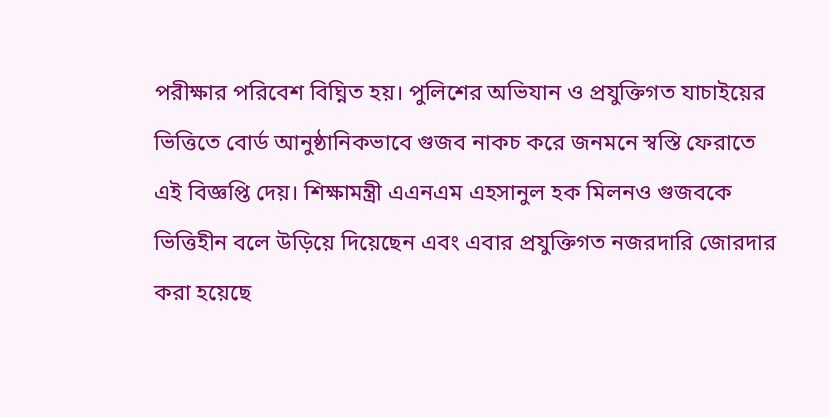পরীক্ষার পরিবেশ বিঘ্নিত হয়। পুলিশের অভিযান ও প্রযুক্তিগত যাচাইয়ের ভিত্তিতে বোর্ড আনুষ্ঠানিকভাবে গুজব নাকচ করে জনমনে স্বস্তি ফেরাতে এই বিজ্ঞপ্তি দেয়। শিক্ষামন্ত্রী এএনএম এহসানুল হক মিলনও গুজবকে ভিত্তিহীন বলে উড়িয়ে দিয়েছেন এবং এবার প্রযুক্তিগত নজরদারি জোরদার করা হয়েছে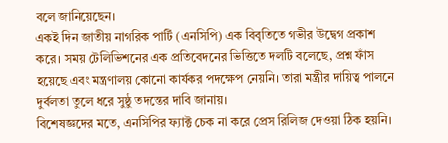বলে জানিয়েছেন।
একই দিন জাতীয় নাগরিক পার্টি (এনসিপি) এক বিবৃতিতে গভীর উদ্বেগ প্রকাশ করে। সময় টেলিভিশনের এক প্রতিবেদনের ভিত্তিতে দলটি বলেছে, প্রশ্ন ফাঁস হয়েছে এবং মন্ত্রণালয় কোনো কার্যকর পদক্ষেপ নেয়নি। তারা মন্ত্রীর দায়িত্ব পালনে দুর্বলতা তুলে ধরে সুষ্ঠু তদন্তের দাবি জানায়।
বিশেষজ্ঞদের মতে, এনসিপির ফ্যাক্ট চেক না করে প্রেস রিলিজ দেওয়া ঠিক হয়নি।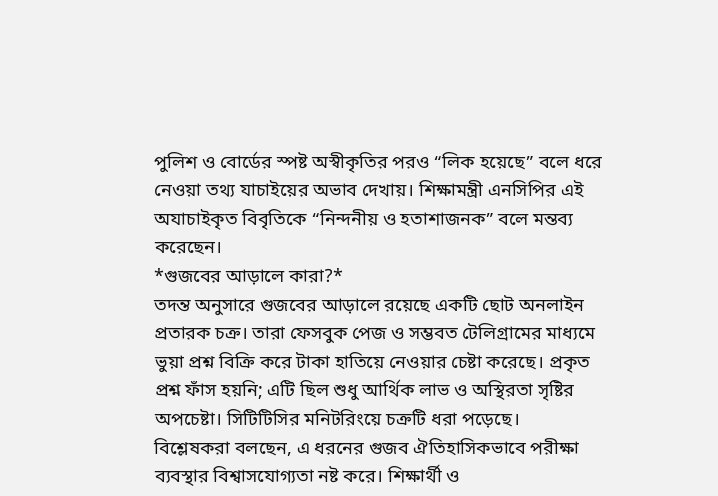পুলিশ ও বোর্ডের স্পষ্ট অস্বীকৃতির পরও “লিক হয়েছে” বলে ধরে নেওয়া তথ্য যাচাইয়ের অভাব দেখায়। শিক্ষামন্ত্রী এনসিপির এই অযাচাইকৃত বিবৃতিকে “নিন্দনীয় ও হতাশাজনক” বলে মন্তব্য করেছেন।
*গুজবের আড়ালে কারা?*
তদন্ত অনুসারে গুজবের আড়ালে রয়েছে একটি ছোট অনলাইন প্রতারক চক্র। তারা ফেসবুক পেজ ও সম্ভবত টেলিগ্রামের মাধ্যমে ভুয়া প্রশ্ন বিক্রি করে টাকা হাতিয়ে নেওয়ার চেষ্টা করেছে। প্রকৃত প্রশ্ন ফাঁস হয়নি; এটি ছিল শুধু আর্থিক লাভ ও অস্থিরতা সৃষ্টির অপচেষ্টা। সিটিটিসির মনিটরিংয়ে চক্রটি ধরা পড়েছে।
বিশ্লেষকরা বলছেন, এ ধরনের গুজব ঐতিহাসিকভাবে পরীক্ষা ব্যবস্থার বিশ্বাসযোগ্যতা নষ্ট করে। শিক্ষার্থী ও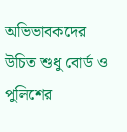অভিভাবকদের উচিত শুধু বোর্ড ও পুলিশের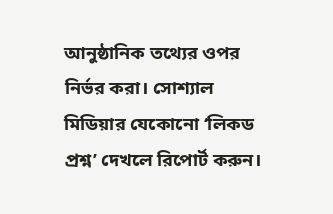আনুষ্ঠানিক তথ্যের ওপর নির্ভর করা। সোশ্যাল মিডিয়ার যেকোনো ‘লিকড প্রশ্ন’ দেখলে রিপোর্ট করুন।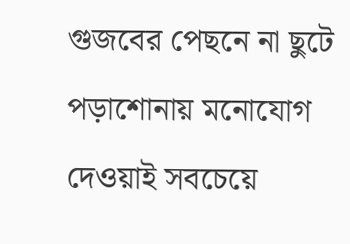গুজবের পেছনে না ছুটে পড়াশোনায় মনোযোগ দেওয়াই সবচেয়ে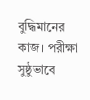বুদ্ধিমানের কাজ। পরীক্ষা সুষ্ঠুভাবে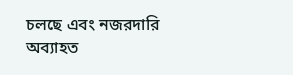চলছে এবং নজরদারি অব্যাহত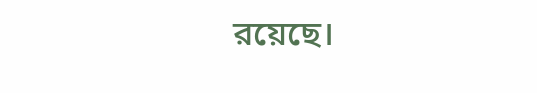রয়েছে।